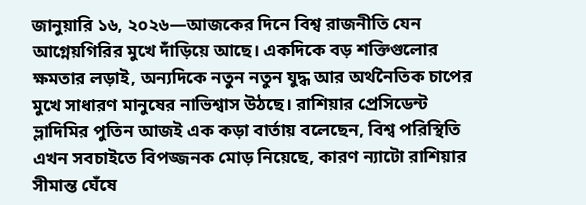জানুয়ারি ১৬, ২০২৬—আজকের দিনে বিশ্ব রাজনীতি যেন আগ্নেয়গিরির মুখে দাঁড়িয়ে আছে। একদিকে বড় শক্তিগুলোর ক্ষমতার লড়াই, অন্যদিকে নতুন নতুন যুদ্ধ আর অর্থনৈতিক চাপের মুখে সাধারণ মানুষের নাভিশ্বাস উঠছে। রাশিয়ার প্রেসিডেন্ট ভ্লাদিমির পুতিন আজই এক কড়া বার্তায় বলেছেন, বিশ্ব পরিস্থিতি এখন সবচাইতে বিপজ্জনক মোড় নিয়েছে, কারণ ন্যাটো রাশিয়ার সীমান্ত ঘেঁষে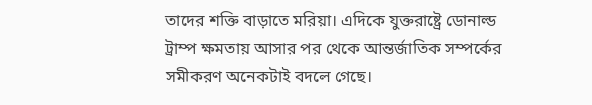তাদের শক্তি বাড়াতে মরিয়া। এদিকে যুক্তরাষ্ট্রে ডোনাল্ড ট্রাম্প ক্ষমতায় আসার পর থেকে আন্তর্জাতিক সম্পর্কের সমীকরণ অনেকটাই বদলে গেছে।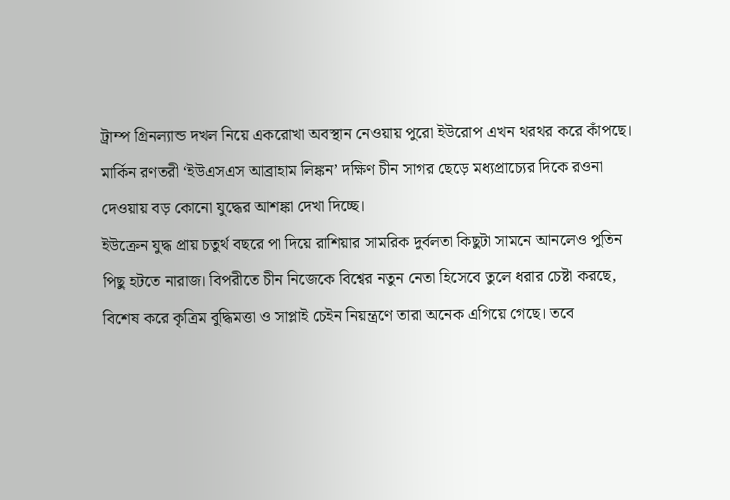ট্রাম্প গ্রিনল্যান্ড দখল নিয়ে একরোখা অবস্থান নেওয়ায় পুরো ইউরোপ এখন থরথর করে কাঁপছে। মার্কিন রণতরী ‘ইউএসএস আব্রাহাম লিঙ্কন’ দক্ষিণ চীন সাগর ছেড়ে মধ্যপ্রাচ্যের দিকে রওনা দেওয়ায় বড় কোনো যুদ্ধের আশঙ্কা দেখা দিচ্ছে।
ইউক্রেন যুদ্ধ প্রায় চতুর্থ বছরে পা দিয়ে রাশিয়ার সামরিক দুর্বলতা কিছুটা সামনে আনলেও পুতিন পিছু হটতে নারাজ। বিপরীতে চীন নিজেকে বিশ্বের নতুন নেতা হিসেবে তুলে ধরার চেষ্টা করছে, বিশেষ করে কৃত্রিম বুদ্ধিমত্তা ও সাপ্লাই চেইন নিয়ন্ত্রণে তারা অনেক এগিয়ে গেছে। তবে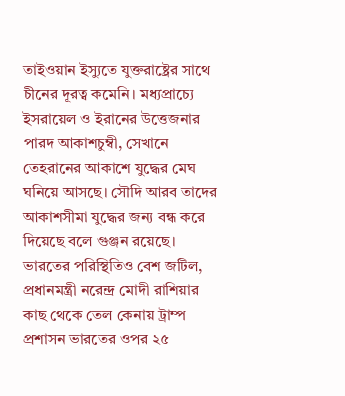তাইওয়ান ইস্যুতে যুক্তরাষ্ট্রের সাথে চীনের দূরত্ব কমেনি। মধ্যপ্রাচ্যে ইসরায়েল ও ইরানের উত্তেজনার পারদ আকাশচুম্বী, সেখানে তেহরানের আকাশে যুদ্ধের মেঘ ঘনিয়ে আসছে। সৌদি আরব তাদের আকাশসীমা যুদ্ধের জন্য বন্ধ করে দিয়েছে বলে গুঞ্জন রয়েছে।
ভারতের পরিস্থিতিও বেশ জটিল, প্রধানমন্ত্রী নরেন্দ্র মোদী রাশিয়ার কাছ থেকে তেল কেনায় ট্রাম্প প্রশাসন ভারতের ওপর ২৫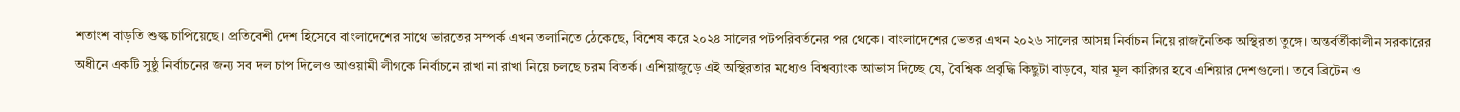শতাংশ বাড়তি শুল্ক চাপিয়েছে। প্রতিবেশী দেশ হিসেবে বাংলাদেশের সাথে ভারতের সম্পর্ক এখন তলানিতে ঠেকেছে, বিশেষ করে ২০২৪ সালের পটপরিবর্তনের পর থেকে। বাংলাদেশের ভেতর এখন ২০২৬ সালের আসন্ন নির্বাচন নিয়ে রাজনৈতিক অস্থিরতা তুঙ্গে। অন্তর্বর্তীকালীন সরকারের অধীনে একটি সুষ্ঠু নির্বাচনের জন্য সব দল চাপ দিলেও আওয়ামী লীগকে নির্বাচনে রাখা না রাখা নিয়ে চলছে চরম বিতর্ক। এশিয়াজুড়ে এই অস্থিরতার মধ্যেও বিশ্বব্যাংক আভাস দিচ্ছে যে, বৈশ্বিক প্রবৃদ্ধি কিছুটা বাড়বে, যার মূল কারিগর হবে এশিয়ার দেশগুলো। তবে ব্রিটেন ও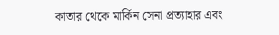কাতার থেকে মার্কিন সেনা প্রত্যাহার এবং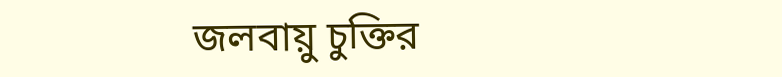জলবায়ু চুক্তির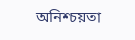অনিশ্চয়তা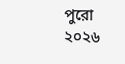পুরো ২০২৬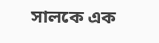সালকে এক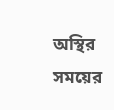অস্থির সময়ের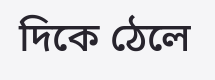দিকে ঠেলে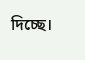দিচ্ছে।